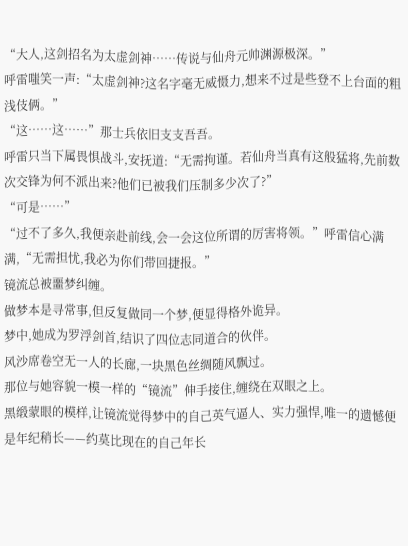“大人,这剑招名为太虚剑神……传说与仙舟元帅渊源极深。”
呼雷嗤笑一声:“太虚剑神?这名字毫无威慑力,想来不过是些登不上台面的粗浅伎俩。”
“这……这……”那士兵依旧支支吾吾。
呼雷只当下属畏惧战斗,安抚道:“无需拘谨。若仙舟当真有这般猛将,先前数次交锋为何不派出来?他们已被我们压制多少次了?”
“可是……”
“过不了多久,我便亲赴前线,会一会这位所谓的厉害将领。”呼雷信心满满,“无需担忧,我必为你们带回捷报。”
镜流总被噩梦纠缠。
做梦本是寻常事,但反复做同一个梦,便显得格外诡异。
梦中,她成为罗浮剑首,结识了四位志同道合的伙伴。
风沙席卷空无一人的长廊,一块黑色丝绸随风飘过。
那位与她容貌一模一样的“镜流”伸手接住,缠绕在双眼之上。
黑缎蒙眼的模样,让镜流觉得梦中的自己英气逼人、实力强悍,唯一的遗憾便是年纪稍长——约莫比现在的自己年长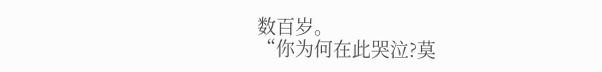数百岁。
“你为何在此哭泣?莫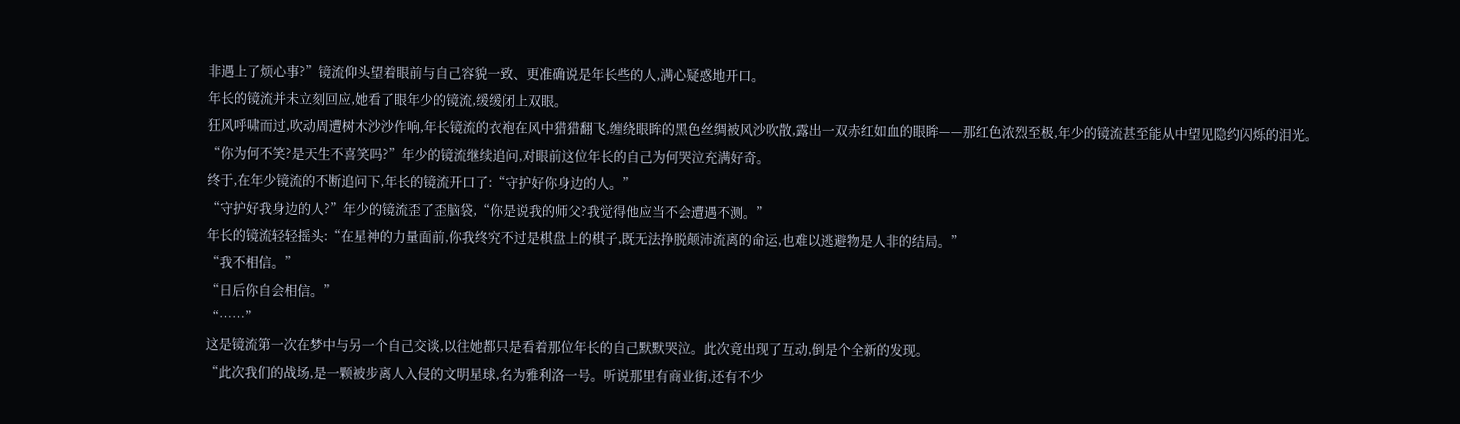非遇上了烦心事?”镜流仰头望着眼前与自己容貌一致、更准确说是年长些的人,满心疑惑地开口。
年长的镜流并未立刻回应,她看了眼年少的镜流,缓缓闭上双眼。
狂风呼啸而过,吹动周遭树木沙沙作响,年长镜流的衣袍在风中猎猎翻飞,缠绕眼眸的黑色丝绸被风沙吹散,露出一双赤红如血的眼眸——那红色浓烈至极,年少的镜流甚至能从中望见隐约闪烁的泪光。
“你为何不笑?是天生不喜笑吗?”年少的镜流继续追问,对眼前这位年长的自己为何哭泣充满好奇。
终于,在年少镜流的不断追问下,年长的镜流开口了:“守护好你身边的人。”
“守护好我身边的人?”年少的镜流歪了歪脑袋,“你是说我的师父?我觉得他应当不会遭遇不测。”
年长的镜流轻轻摇头:“在星神的力量面前,你我终究不过是棋盘上的棋子,既无法挣脱颠沛流离的命运,也难以逃避物是人非的结局。”
“我不相信。”
“日后你自会相信。”
“……”
这是镜流第一次在梦中与另一个自己交谈,以往她都只是看着那位年长的自己默默哭泣。此次竟出现了互动,倒是个全新的发现。
“此次我们的战场,是一颗被步离人入侵的文明星球,名为雅利洛一号。听说那里有商业街,还有不少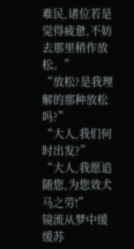难民,诸位若是觉得疲惫,不妨去那里稍作放松。”
“放松?是我理解的那种放松吗?”
“大人,我们何时出发?”
“大人,我愿追随您,为您效犬马之劳!”
镜流从梦中缓缓苏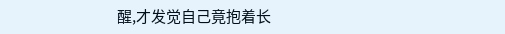醒,才发觉自己竟抱着长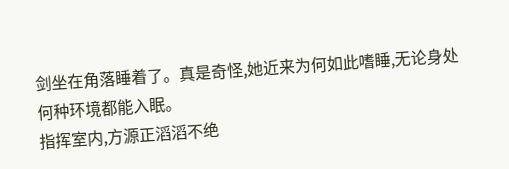剑坐在角落睡着了。真是奇怪,她近来为何如此嗜睡,无论身处何种环境都能入眠。
指挥室内,方源正滔滔不绝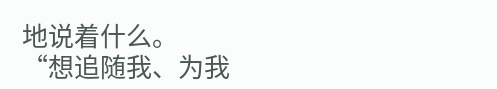地说着什么。
“想追随我、为我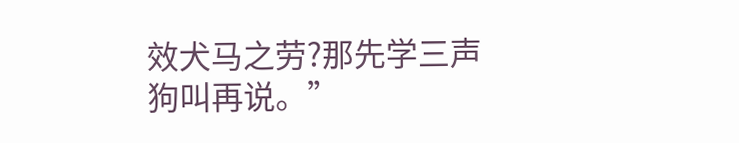效犬马之劳?那先学三声狗叫再说。”